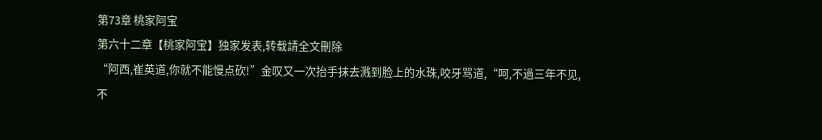第73章 桃家阿宝
第六十二章【桃家阿宝】独家发表,转载請全文刪除
“阿西,崔英道,你就不能慢点砍!”金叹又一次抬手抹去溅到脸上的水珠,咬牙骂道,“呵,不過三年不见,不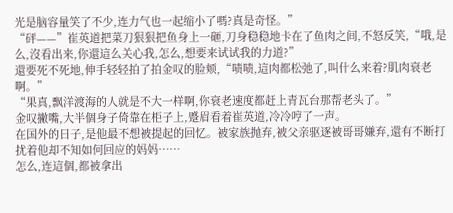光是脑容量笑了不少,连力气也一起缩小了嗎?真是奇怪。”
“砰——”崔英道把菜刀狠狠把鱼身上一砸,刀身稳稳地卡在了鱼肉之间,不怒反笑,“哦,是么,沒看出来,你還這么关心我,怎么,想要来试试我的力道?”
還要死不死地,伸手轻轻拍了拍金叹的脸颊,“啧啧,這肉都松弛了,叫什么来着?肌肉衰老啊。”
“果真,飘洋渡海的人就是不大一样啊,你衰老速度都赶上青瓦台那帮老头了。”
金叹撇嘴,大半個身子倚靠在柜子上,蹙眉看着崔英道,冷冷哼了一声。
在国外的日子,是他最不想被提起的回忆。被家族抛弃,被父亲驱逐被哥哥嫌弃,還有不断打扰着他却不知如何回应的妈妈……
怎么,连這個,都被拿出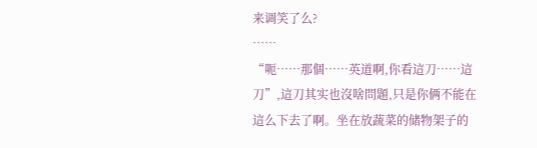来调笑了么?
……
“呃……那個……英道啊,你看這刀……這刀”,這刀其实也沒啥問題,只是你俩不能在這么下去了啊。坐在放蔬菜的储物架子的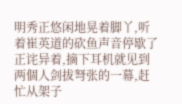明秀正悠闲地晃着脚丫,听着崔英道的砍鱼声音停歇了正诧异着,摘下耳机就见到两個人剑拔弩张的一幕,赶忙从架子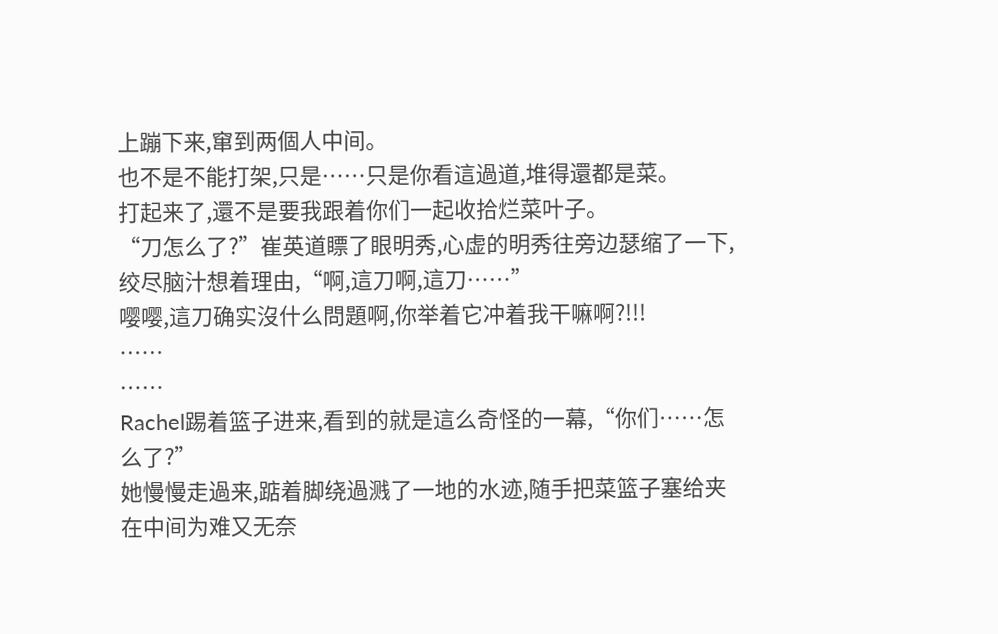上蹦下来,窜到两個人中间。
也不是不能打架,只是……只是你看這過道,堆得還都是菜。
打起来了,還不是要我跟着你们一起收拾烂菜叶子。
“刀怎么了?”崔英道瞟了眼明秀,心虚的明秀往旁边瑟缩了一下,绞尽脑汁想着理由,“啊,這刀啊,這刀……”
嘤嘤,這刀确实沒什么問題啊,你举着它冲着我干嘛啊?!!!
……
……
Rachel踢着篮子进来,看到的就是這么奇怪的一幕,“你们……怎么了?”
她慢慢走過来,踮着脚绕過溅了一地的水迹,随手把菜篮子塞给夹在中间为难又无奈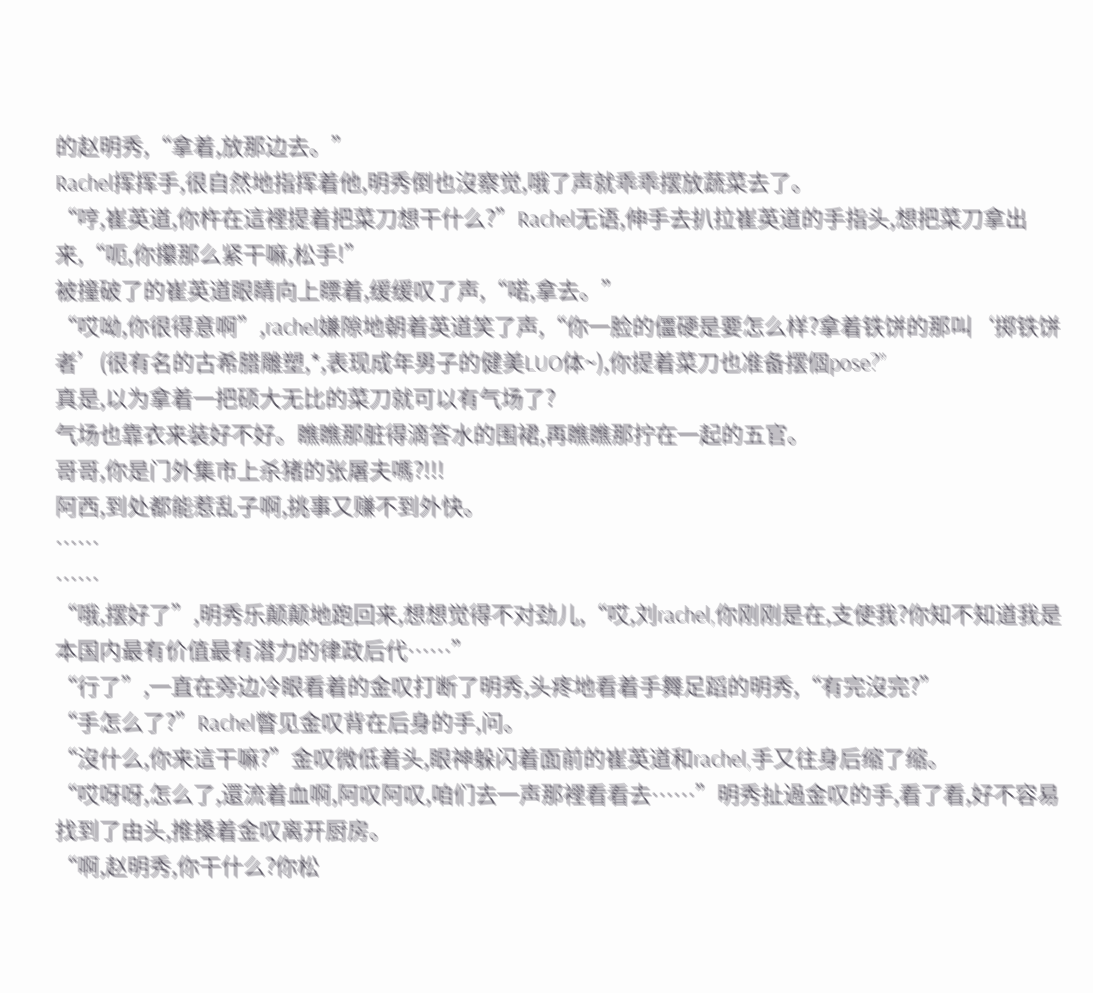的赵明秀,“拿着,放那边去。”
Rachel挥挥手,很自然地指挥着他,明秀倒也沒察觉,哦了声就乖乖摆放蔬菜去了。
“哼,崔英道,你杵在這裡提着把菜刀想干什么?”Rachel无语,伸手去扒拉崔英道的手指头,想把菜刀拿出来,“呃,你攥那么紧干嘛,松手!”
被撞破了的崔英道眼睛向上瞟着,缓缓叹了声,“喏,拿去。”
“哎呦,你很得意啊”,rachel嫌隙地朝着英道笑了声,“你一脸的僵硬是要怎么样?拿着铁饼的那叫‘掷铁饼者’(很有名的古希腊雕塑,*,表现成年男子的健美LUO体~),你提着菜刀也准备摆個pose?”
真是,以为拿着一把硕大无比的菜刀就可以有气场了?
气场也靠衣来装好不好。瞧瞧那脏得滴答水的围裙,再瞧瞧那拧在一起的五官。
哥哥,你是门外集市上杀猪的张屠夫嗎?!!!
阿西,到处都能惹乱子啊,挑事又赚不到外快。
……
……
“哦,摆好了”,明秀乐颠颠地跑回来,想想觉得不对劲儿,“哎,刘rachel,你刚刚是在,支使我?你知不知道我是本国内最有价值最有潜力的律政后代……”
“行了”,一直在旁边冷眼看着的金叹打断了明秀,头疼地看着手舞足蹈的明秀,“有完沒完?”
“手怎么了?”Rachel瞥见金叹背在后身的手,问。
“沒什么,你来這干嘛?”金叹微低着头,眼神躲闪着面前的崔英道和rachel,手又往身后缩了缩。
“哎呀呀,怎么了,還流着血啊,阿叹阿叹,咱们去一声那裡看看去……”明秀扯過金叹的手,看了看,好不容易找到了由头,推搡着金叹离开厨房。
“啊,赵明秀,你干什么?你松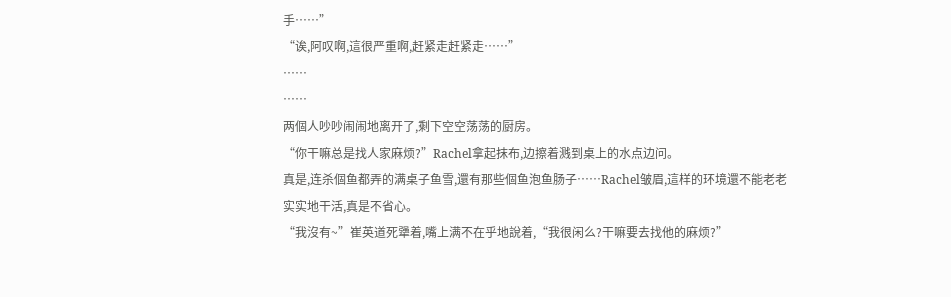手……”
“诶,阿叹啊,這很严重啊,赶紧走赶紧走……”
……
……
两個人吵吵闹闹地离开了,剩下空空荡荡的厨房。
“你干嘛总是找人家麻烦?”Rachel拿起抹布,边擦着溅到桌上的水点边问。
真是,连杀個鱼都弄的满桌子鱼雪,還有那些個鱼泡鱼肠子……Rachel皱眉,這样的环境還不能老老实实地干活,真是不省心。
“我沒有~”崔英道死犟着,嘴上满不在乎地說着,“我很闲么?干嘛要去找他的麻烦?”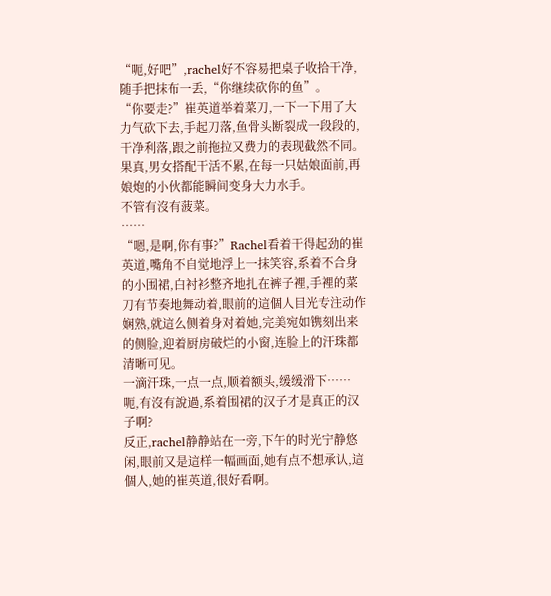“呃,好吧”,rachel好不容易把桌子收拾干净,随手把抹布一丢,“你继续砍你的鱼”。
“你要走?”崔英道举着菜刀,一下一下用了大力气砍下去,手起刀落,鱼骨头断裂成一段段的,干净利落,跟之前拖拉又费力的表现截然不同。
果真,男女搭配干活不累,在每一只姑娘面前,再娘炮的小伙都能瞬间变身大力水手。
不管有沒有菠菜。
……
“嗯,是啊,你有事?”Rachel看着干得起劲的崔英道,嘴角不自觉地浮上一抹笑容,系着不合身的小围裙,白衬衫整齐地扎在裤子裡,手裡的菜刀有节奏地舞动着,眼前的這個人目光专注动作娴熟,就這么侧着身对着她,完美宛如镌刻出来的侧脸,迎着厨房破烂的小窗,连脸上的汗珠都清晰可见。
一滴汗珠,一点一点,顺着额头,缓缓滑下……
呃,有沒有說過,系着围裙的汉子才是真正的汉子啊?
反正,rachel静静站在一旁,下午的时光宁静悠闲,眼前又是這样一幅画面,她有点不想承认,這個人,她的崔英道,很好看啊。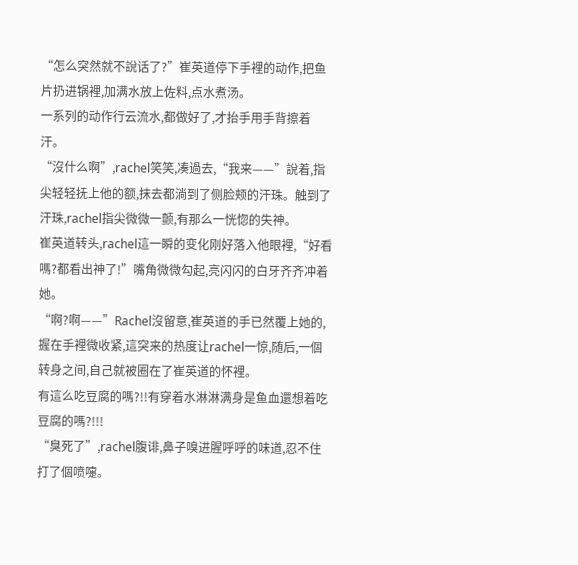“怎么突然就不說话了?”崔英道停下手裡的动作,把鱼片扔进锅裡,加满水放上佐料,点水煮汤。
一系列的动作行云流水,都做好了,才抬手用手背擦着汗。
“沒什么啊”,rachel笑笑,凑過去,“我来——”說着,指尖轻轻抚上他的额,抹去都淌到了侧脸颊的汗珠。触到了汗珠,rachel指尖微微一颤,有那么一恍惚的失神。
崔英道转头,rachel這一瞬的变化刚好落入他眼裡,“好看嗎?都看出神了!”嘴角微微勾起,亮闪闪的白牙齐齐冲着她。
“啊?啊——”Rachel沒留意,崔英道的手已然覆上她的,握在手裡微收紧,這突来的热度让rachel一惊,随后,一個转身之间,自己就被圈在了崔英道的怀裡。
有這么吃豆腐的嗎?!!有穿着水淋淋满身是鱼血還想着吃豆腐的嗎?!!!
“臭死了”,rachel腹诽,鼻子嗅进腥呼呼的味道,忍不住打了個喷嚏。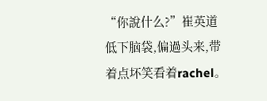“你說什么?”崔英道低下脑袋,偏過头来,带着点坏笑看着rachel。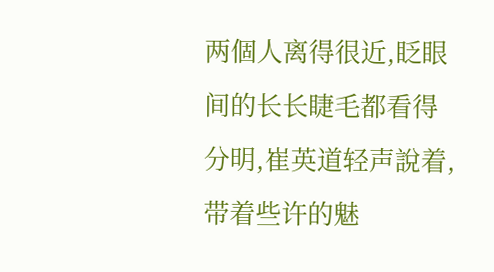两個人离得很近,眨眼间的长长睫毛都看得分明,崔英道轻声說着,带着些许的魅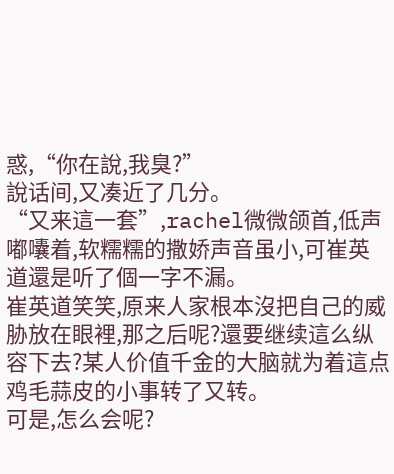惑,“你在說,我臭?”
說话间,又凑近了几分。
“又来這一套”,rachel微微颌首,低声嘟囔着,软糯糯的撒娇声音虽小,可崔英道還是听了個一字不漏。
崔英道笑笑,原来人家根本沒把自己的威胁放在眼裡,那之后呢?還要继续這么纵容下去?某人价值千金的大脑就为着這点鸡毛蒜皮的小事转了又转。
可是,怎么会呢?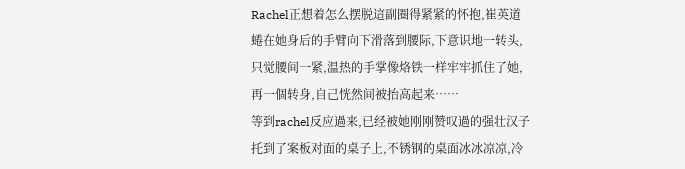Rachel正想着怎么摆脱這副圈得紧紧的怀抱,崔英道蜷在她身后的手臂向下滑落到腰际,下意识地一转头,只觉腰间一紧,温热的手掌像烙铁一样牢牢抓住了她,再一個转身,自己恍然间被抬高起来……
等到rachel反应過来,已经被她刚刚赞叹過的强壮汉子托到了案板对面的桌子上,不锈钢的桌面冰冰凉凉,冷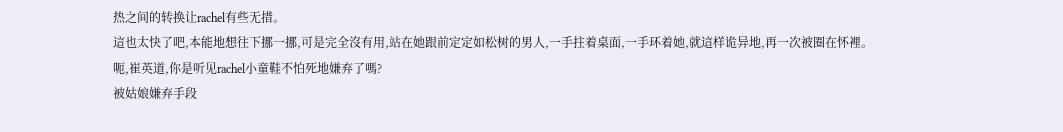热之间的转换让rachel有些无措。
這也太快了吧,本能地想往下挪一挪,可是完全沒有用,站在她跟前定定如松树的男人,一手拄着桌面,一手环着她,就這样诡异地,再一次被圈在怀裡。
呃,崔英道,你是听见rachel小童鞋不怕死地嫌弃了嗎?
被姑娘嫌弃手段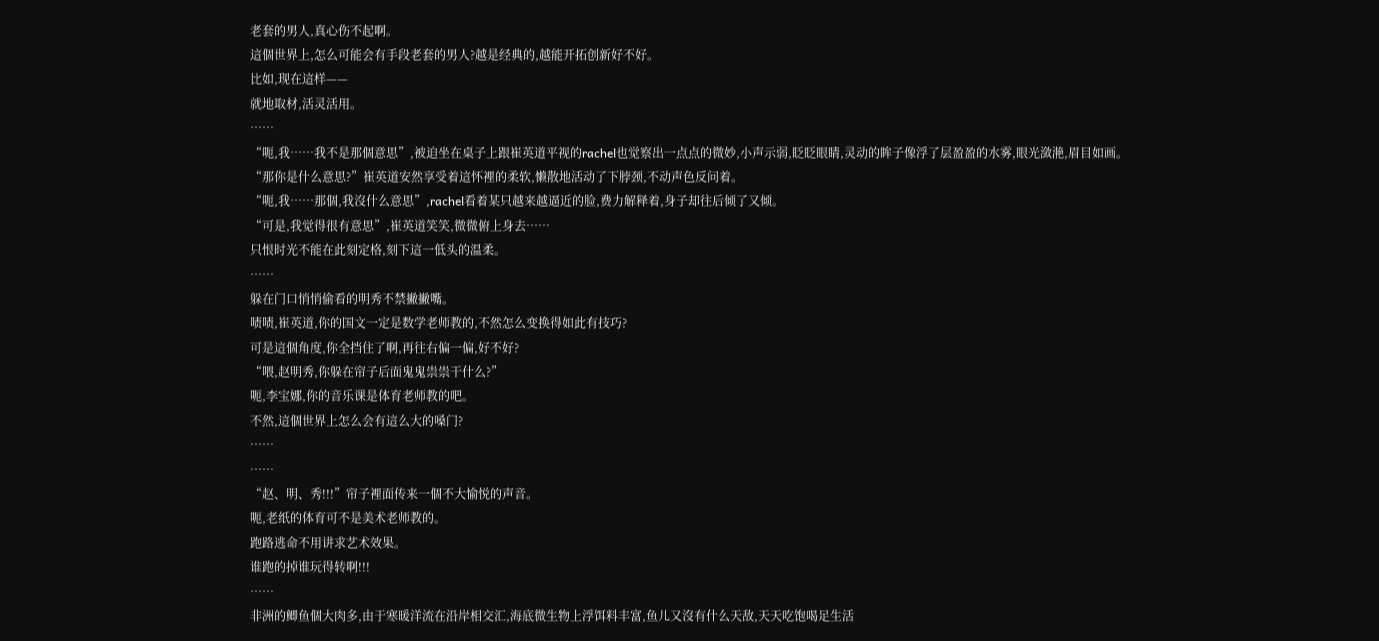老套的男人,真心伤不起啊。
這個世界上,怎么可能会有手段老套的男人?越是经典的,越能开拓创新好不好。
比如,现在這样——
就地取材,活灵活用。
……
“呃,我……我不是那個意思”,被迫坐在桌子上跟崔英道平视的rachel也觉察出一点点的微妙,小声示弱,眨眨眼睛,灵动的眸子像浮了层盈盈的水雾,眼光潋滟,眉目如画。
“那你是什么意思?”崔英道安然享受着這怀裡的柔软,懒散地活动了下脖颈,不动声色反问着。
“呃,我……那個,我沒什么意思”,rachel看着某只越来越逼近的脸,费力解释着,身子却往后倾了又倾。
“可是,我觉得很有意思”,崔英道笑笑,微微俯上身去……
只恨时光不能在此刻定格,刻下這一低头的温柔。
……
躲在门口悄悄偷看的明秀不禁撇撇嘴。
啧啧,崔英道,你的国文一定是数学老师教的,不然怎么变换得如此有技巧?
可是這個角度,你全挡住了啊,再往右偏一偏,好不好?
“喂,赵明秀,你躲在帘子后面鬼鬼祟祟干什么?”
呃,李宝娜,你的音乐课是体育老师教的吧。
不然,這個世界上怎么会有這么大的嗓门?
……
……
“赵、明、秀!!!”帘子裡面传来一個不大愉悦的声音。
呃,老纸的体育可不是美术老师教的。
跑路逃命不用讲求艺术效果。
谁跑的掉谁玩得转啊!!!
……
非洲的鲫鱼個大肉多,由于寒暖洋流在沿岸相交汇,海底微生物上浮饵料丰富,鱼儿又沒有什么天敌,天天吃饱喝足生活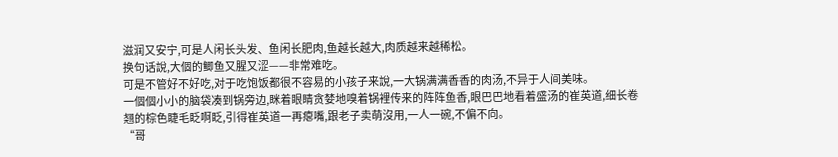滋润又安宁,可是人闲长头发、鱼闲长肥肉,鱼越长越大,肉质越来越稀松。
换句话說,大個的鲫鱼又腥又涩——非常难吃。
可是不管好不好吃,对于吃饱饭都很不容易的小孩子来說,一大锅满满香香的肉汤,不异于人间美味。
一個個小小的脑袋凑到锅旁边,眯着眼睛贪婪地嗅着锅裡传来的阵阵鱼香,眼巴巴地看着盛汤的崔英道,细长卷翘的棕色睫毛眨啊眨,引得崔英道一再瘪嘴,跟老子卖萌沒用,一人一碗,不偏不向。
“哥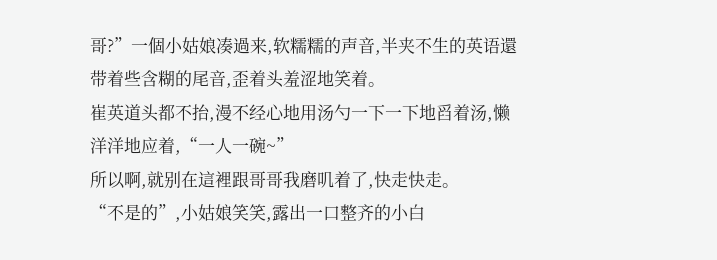哥?”一個小姑娘凑過来,软糯糯的声音,半夹不生的英语還带着些含糊的尾音,歪着头羞涩地笑着。
崔英道头都不抬,漫不经心地用汤勺一下一下地舀着汤,懒洋洋地应着,“一人一碗~”
所以啊,就别在這裡跟哥哥我磨叽着了,快走快走。
“不是的”,小姑娘笑笑,露出一口整齐的小白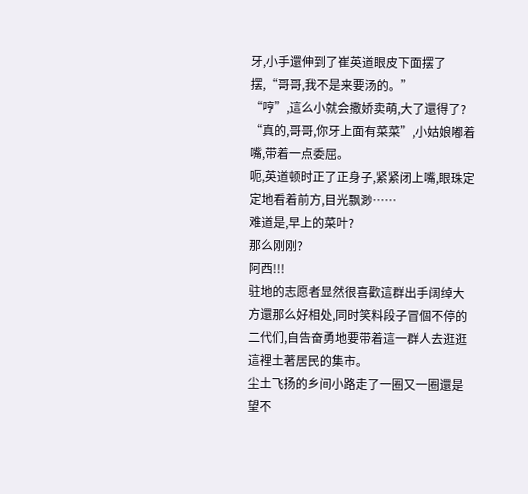牙,小手還伸到了崔英道眼皮下面摆了摆,“哥哥,我不是来要汤的。”
“哼”,這么小就会撒娇卖萌,大了還得了?
“真的,哥哥,你牙上面有菜菜”,小姑娘嘟着嘴,带着一点委屈。
呃,英道顿时正了正身子,紧紧闭上嘴,眼珠定定地看着前方,目光飘渺……
难道是,早上的菜叶?
那么刚刚?
阿西!!!
驻地的志愿者显然很喜歡這群出手阔绰大方還那么好相处,同时笑料段子冒個不停的二代们,自告奋勇地要带着這一群人去逛逛這裡土著居民的集市。
尘土飞扬的乡间小路走了一圈又一圈還是望不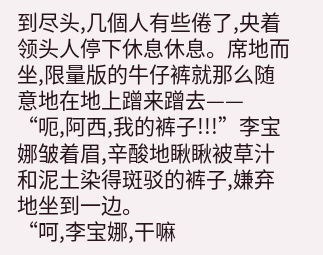到尽头,几個人有些倦了,央着领头人停下休息休息。席地而坐,限量版的牛仔裤就那么随意地在地上蹭来蹭去——
“呃,阿西,我的裤子!!!”李宝娜皱着眉,辛酸地瞅瞅被草汁和泥土染得斑驳的裤子,嫌弃地坐到一边。
“呵,李宝娜,干嘛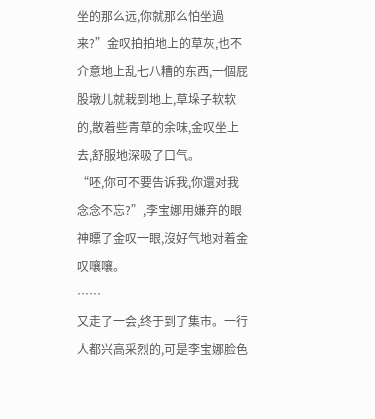坐的那么远,你就那么怕坐過来?”金叹拍拍地上的草灰,也不介意地上乱七八糟的东西,一個屁股墩儿就栽到地上,草垛子软软的,散着些青草的余味,金叹坐上去,舒服地深吸了口气。
“呸,你可不要告诉我,你還对我念念不忘?”,李宝娜用嫌弃的眼神瞟了金叹一眼,沒好气地对着金叹嚷嚷。
……
又走了一会,终于到了集市。一行人都兴高采烈的,可是李宝娜脸色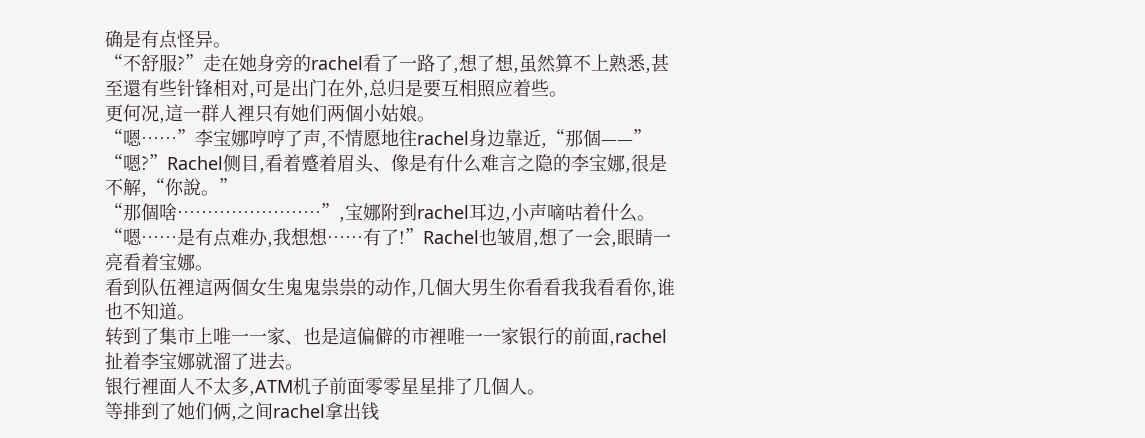确是有点怪异。
“不舒服?”走在她身旁的rachel看了一路了,想了想,虽然算不上熟悉,甚至還有些针锋相对,可是出门在外,总归是要互相照应着些。
更何况,這一群人裡只有她们两個小姑娘。
“嗯……”李宝娜哼哼了声,不情愿地往rachel身边靠近,“那個——”
“嗯?”Rachel侧目,看着蹙着眉头、像是有什么难言之隐的李宝娜,很是不解,“你說。”
“那個啥……………………”,宝娜附到rachel耳边,小声嘀咕着什么。
“嗯……是有点难办,我想想……有了!”Rachel也皱眉,想了一会,眼睛一亮看着宝娜。
看到队伍裡這两個女生鬼鬼祟祟的动作,几個大男生你看看我我看看你,谁也不知道。
转到了集市上唯一一家、也是這偏僻的市裡唯一一家银行的前面,rachel扯着李宝娜就溜了进去。
银行裡面人不太多,ATM机子前面零零星星排了几個人。
等排到了她们俩,之间rachel拿出钱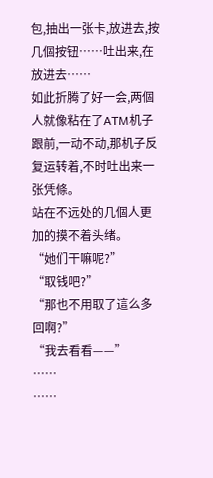包,抽出一张卡,放进去,按几個按钮……吐出来,在放进去……
如此折腾了好一会,两個人就像粘在了ATM机子跟前,一动不动,那机子反复运转着,不时吐出来一张凭條。
站在不远处的几個人更加的摸不着头绪。
“她们干嘛呢?”
“取钱吧?”
“那也不用取了這么多回啊?”
“我去看看——”
……
……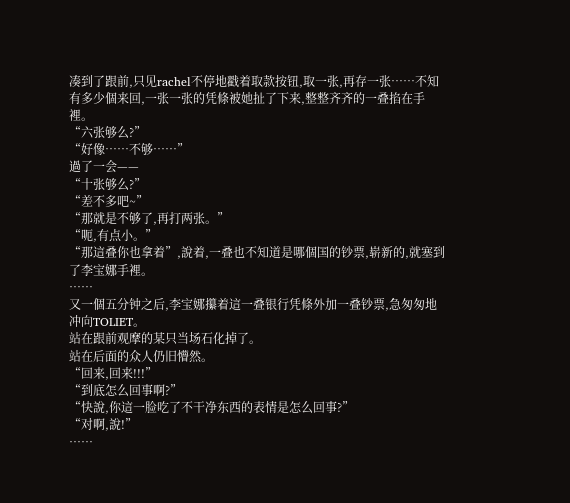凑到了跟前,只见rachel不停地戳着取款按钮,取一张,再存一张……不知有多少個来回,一张一张的凭條被她扯了下来,整整齐齐的一叠掐在手裡。
“六张够么?”
“好像……不够……”
過了一会——
“十张够么?”
“差不多吧~”
“那就是不够了,再打两张。”
“呃,有点小。”
“那這叠你也拿着”,說着,一叠也不知道是哪個国的钞票,崭新的,就塞到了李宝娜手裡。
……
又一個五分钟之后,李宝娜攥着這一叠银行凭條外加一叠钞票,急匆匆地冲向TOLIET。
站在跟前观摩的某只当场石化掉了。
站在后面的众人仍旧懵然。
“回来,回来!!!”
“到底怎么回事啊?”
“快說,你這一脸吃了不干净东西的表情是怎么回事?”
“对啊,說!”
……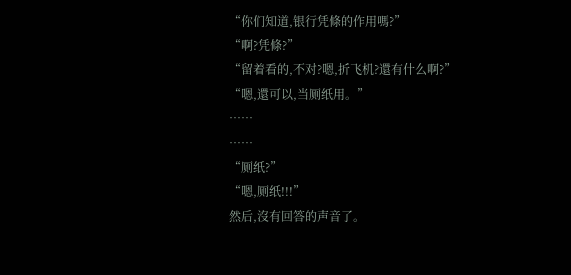“你们知道,银行凭條的作用嗎?”
“啊?凭條?”
“留着看的,不对?嗯,折飞机?還有什么啊?”
“嗯,還可以,当厕纸用。”
……
……
“厕纸?”
“嗯,厕纸!!!”
然后,沒有回答的声音了。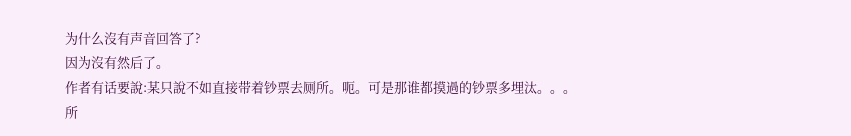为什么沒有声音回答了?
因为沒有然后了。
作者有话要說:某只說不如直接带着钞票去厕所。呃。可是那谁都摸過的钞票多埋汰。。。
所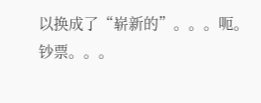以换成了“崭新的”。。。呃。钞票。。。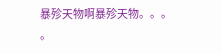暴殄天物啊暴殄天物。。。
。